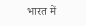भारत में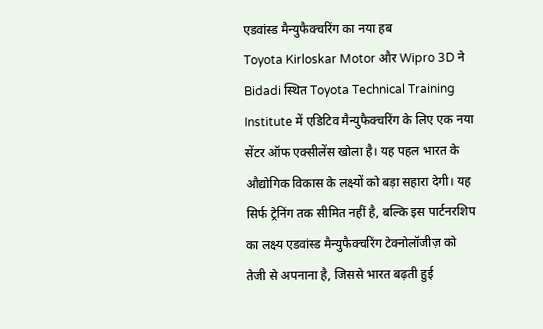एडवांस्ड मैन्युफैक्चरिंग का नया हब
Toyota Kirloskar Motor और Wipro 3D ने Bidadi स्थित Toyota Technical Training Institute में एडिटिव मैन्युफैक्चरिंग के लिए एक नया सेंटर ऑफ एक्सीलेंस खोला है। यह पहल भारत के औद्योगिक विकास के लक्ष्यों को बड़ा सहारा देगी। यह सिर्फ ट्रेनिंग तक सीमित नहीं है, बल्कि इस पार्टनरशिप का लक्ष्य एडवांस्ड मैन्युफैक्चरिंग टेक्नोलॉजीज़ को तेजी से अपनाना है, जिससे भारत बढ़ती हुई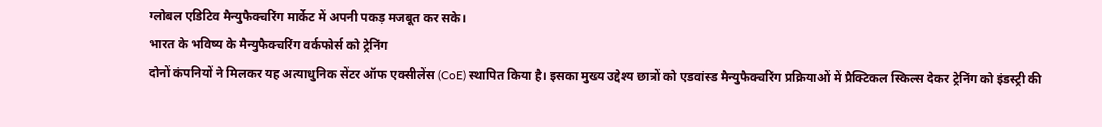ग्लोबल एडिटिव मैन्युफैक्चरिंग मार्केट में अपनी पकड़ मजबूत कर सके।
भारत के भविष्य के मैन्युफैक्चरिंग वर्कफोर्स को ट्रेनिंग
दोनों कंपनियों ने मिलकर यह अत्याधुनिक सेंटर ऑफ एक्सीलेंस (CoE) स्थापित किया है। इसका मुख्य उद्देश्य छात्रों को एडवांस्ड मैन्युफैक्चरिंग प्रक्रियाओं में प्रैक्टिकल स्किल्स देकर ट्रेनिंग को इंडस्ट्री की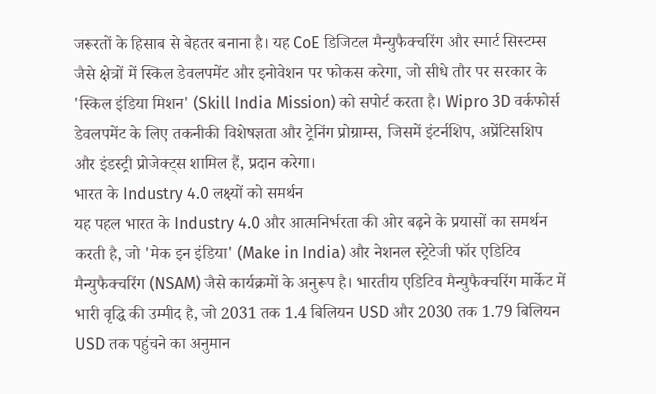जरूरतों के हिसाब से बेहतर बनाना है। यह CoE डिजिटल मैन्युफैक्चरिंग और स्मार्ट सिस्टम्स जैसे क्षेत्रों में स्किल डेवलपमेंट और इनोवेशन पर फोकस करेगा, जो सीधे तौर पर सरकार के 'स्किल इंडिया मिशन' (Skill India Mission) को सपोर्ट करता है। Wipro 3D वर्कफोर्स डेवलपमेंट के लिए तकनीकी विशेषज्ञता और ट्रेनिंग प्रोग्राम्स, जिसमें इंटर्नशिप, अप्रेंटिसशिप और इंडस्ट्री प्रोजेक्ट्स शामिल हैं, प्रदान करेगा।
भारत के Industry 4.0 लक्ष्यों को समर्थन
यह पहल भारत के Industry 4.0 और आत्मनिर्भरता की ओर बढ़ने के प्रयासों का समर्थन करती है, जो 'मेक इन इंडिया' (Make in India) और नेशनल स्ट्रेटेजी फॉर एडिटिव मैन्युफैक्चरिंग (NSAM) जैसे कार्यक्रमों के अनुरूप है। भारतीय एडिटिव मैन्युफैक्चरिंग मार्केट में भारी वृद्धि की उम्मीद है, जो 2031 तक 1.4 बिलियन USD और 2030 तक 1.79 बिलियन USD तक पहुंचने का अनुमान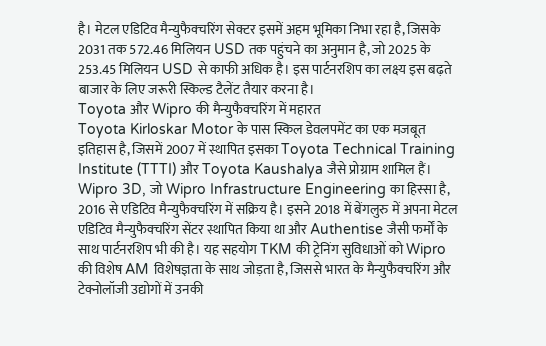है। मेटल एडिटिव मैन्युफैक्चरिंग सेक्टर इसमें अहम भूमिका निभा रहा है, जिसके 2031 तक 572.46 मिलियन USD तक पहुंचने का अनुमान है, जो 2025 के 253.45 मिलियन USD से काफी अधिक है। इस पार्टनरशिप का लक्ष्य इस बढ़ते बाजार के लिए जरूरी स्किल्ड टैलेंट तैयार करना है।
Toyota और Wipro की मैन्युफैक्चरिंग में महारत
Toyota Kirloskar Motor के पास स्किल डेवलपमेंट का एक मजबूत इतिहास है, जिसमें 2007 में स्थापित इसका Toyota Technical Training Institute (TTTI) और Toyota Kaushalya जैसे प्रोग्राम शामिल हैं। Wipro 3D, जो Wipro Infrastructure Engineering का हिस्सा है, 2016 से एडिटिव मैन्युफैक्चरिंग में सक्रिय है। इसने 2018 में बेंगलुरु में अपना मेटल एडिटिव मैन्युफैक्चरिंग सेंटर स्थापित किया था और Authentise जैसी फर्मों के साथ पार्टनरशिप भी की है। यह सहयोग TKM की ट्रेनिंग सुविधाओं को Wipro की विशेष AM विशेषज्ञता के साथ जोड़ता है, जिससे भारत के मैन्युफैक्चरिंग और टेक्नोलॉजी उद्योगों में उनकी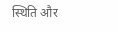स्थिति और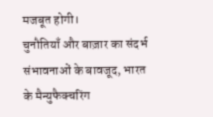मजबूत होगी।
चुनौतियाँ और बाज़ार का संदर्भ
संभावनाओं के बावजूद, भारत के मैन्युफैक्चरिंग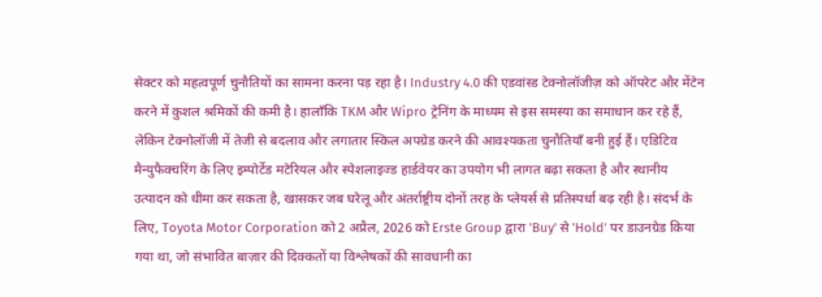सेक्टर को महत्वपूर्ण चुनौतियों का सामना करना पड़ रहा है। Industry 4.0 की एडवांस्ड टेक्नोलॉजीज़ को ऑपरेट और मेंटेन करने में कुशल श्रमिकों की कमी है। हालाँकि TKM और Wipro ट्रेनिंग के माध्यम से इस समस्या का समाधान कर रहे हैं, लेकिन टेक्नोलॉजी में तेजी से बदलाव और लगातार स्किल अपग्रेड करने की आवश्यकता चुनौतियाँ बनी हुई हैं। एडिटिव मैन्युफैक्चरिंग के लिए इम्पोर्टेड मटेरियल और स्पेशलाइज्ड हार्डवेयर का उपयोग भी लागत बढ़ा सकता है और स्थानीय उत्पादन को धीमा कर सकता है, खासकर जब घरेलू और अंतर्राष्ट्रीय दोनों तरह के प्लेयर्स से प्रतिस्पर्धा बढ़ रही है। संदर्भ के लिए, Toyota Motor Corporation को 2 अप्रैल, 2026 को Erste Group द्वारा 'Buy' से 'Hold' पर डाउनग्रेड किया गया था, जो संभावित बाज़ार की दिक्कतों या विश्लेषकों की सावधानी का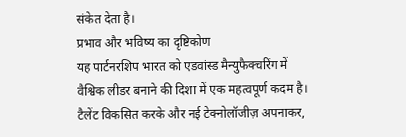संकेत देता है।
प्रभाव और भविष्य का दृष्टिकोण
यह पार्टनरशिप भारत को एडवांस्ड मैन्युफैक्चरिंग में वैश्विक लीडर बनाने की दिशा में एक महत्वपूर्ण कदम है। टैलेंट विकसित करके और नई टेक्नोलॉजीज़ अपनाकर,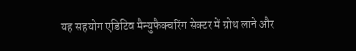यह सहयोग एडिटिव मैन्युफैक्चरिंग सेक्टर में ग्रोथ लाने और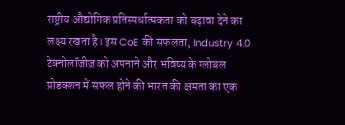राष्ट्रीय औद्योगिक प्रतिस्पर्धात्मकता को बढ़ावा देने का लक्ष्य रखता है। इस CoE की सफलता, Industry 4.0 टेक्नोलॉजीज़ को अपनाने और भविष्य के ग्लोबल प्रोडक्शन में सफल होने की भारत की क्षमता का एक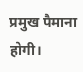प्रमुख पैमाना होगी।